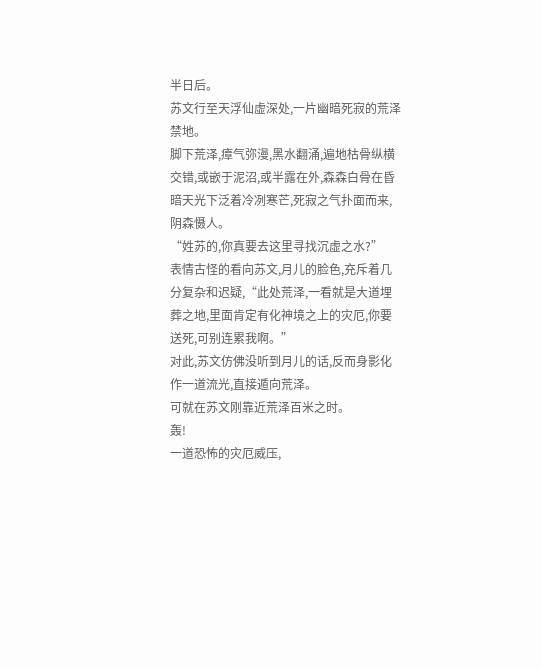半日后。
苏文行至天浮仙虚深处,一片幽暗死寂的荒泽禁地。
脚下荒泽,瘴气弥漫,黑水翻涌,遍地枯骨纵横交错,或嵌于泥沼,或半露在外,森森白骨在昏暗天光下泛着冷冽寒芒,死寂之气扑面而来,阴森慑人。
“姓苏的,你真要去这里寻找沉虚之水?”
表情古怪的看向苏文,月儿的脸色,充斥着几分复杂和迟疑,“此处荒泽,一看就是大道埋葬之地,里面肯定有化神境之上的灾厄,你要送死,可别连累我啊。”
对此,苏文仿佛没听到月儿的话,反而身影化作一道流光,直接遁向荒泽。
可就在苏文刚靠近荒泽百米之时。
轰!
一道恐怖的灾厄威压,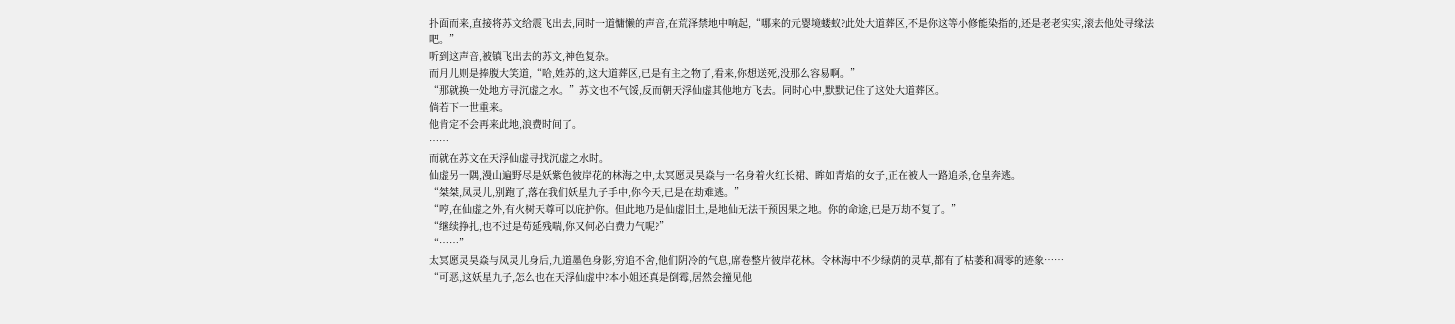扑面而来,直接将苏文给震飞出去,同时一道慵懒的声音,在荒泽禁地中响起,“哪来的元婴境蝼蚁?此处大道葬区,不是你这等小修能染指的,还是老老实实,滚去他处寻缘法吧。”
听到这声音,被镇飞出去的苏文,神色复杂。
而月儿则是捧腹大笑道,“哈,姓苏的,这大道葬区,已是有主之物了,看来,你想送死,没那么容易啊。”
“那就换一处地方寻沉虚之水。”苏文也不气馁,反而朝天浮仙虚其他地方飞去。同时心中,默默记住了这处大道葬区。
倘若下一世重来。
他肯定不会再来此地,浪费时间了。
……
而就在苏文在天浮仙虚寻找沉虚之水时。
仙虚另一隅,漫山遍野尽是妖紫色彼岸花的林海之中,太冥愿灵昊焱与一名身着火红长裙、眸如青焰的女子,正在被人一路追杀,仓皇奔逃。
“桀桀,凤灵儿,别跑了,落在我们妖星九子手中,你今天,已是在劫难逃。”
“哼,在仙虚之外,有火树天尊可以庇护你。但此地乃是仙虚旧土,是地仙无法干预因果之地。你的命途,已是万劫不复了。”
“继续挣扎,也不过是苟延残喘,你又何必白费力气呢?”
“……”
太冥愿灵昊焱与凤灵儿身后,九道墨色身影,穷追不舍,他们阴冷的气息,席卷整片彼岸花林。令林海中不少绿荫的灵草,都有了枯萎和凋零的迹象……
“可恶,这妖星九子,怎么也在天浮仙虚中?本小姐还真是倒霉,居然会撞见他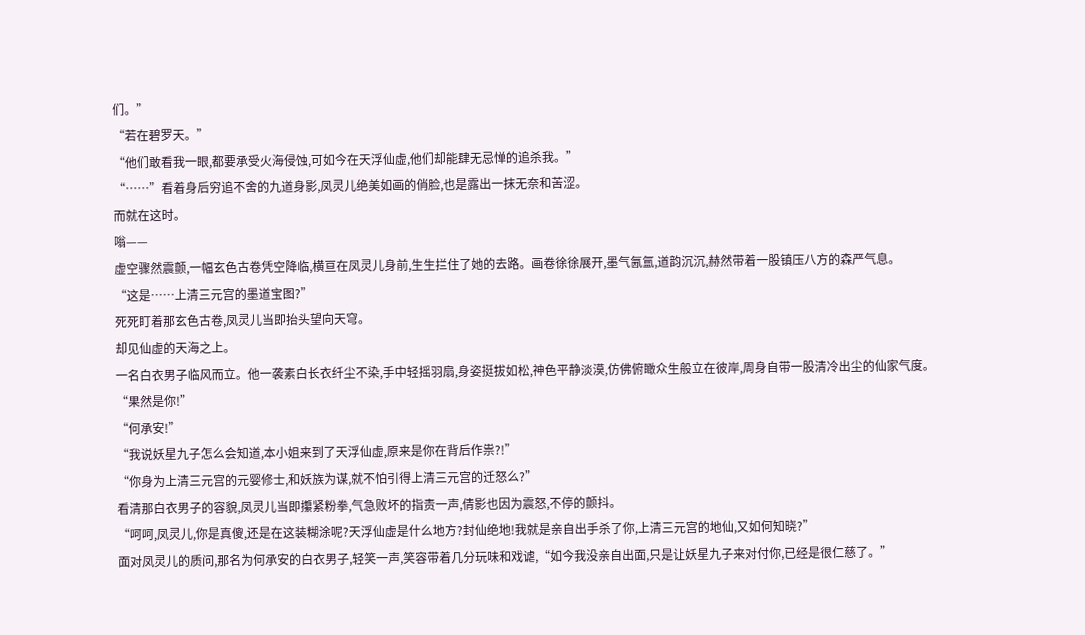们。”
“若在碧罗天。”
“他们敢看我一眼,都要承受火海侵蚀,可如今在天浮仙虚,他们却能肆无忌惮的追杀我。”
“……”看着身后穷追不舍的九道身影,凤灵儿绝美如画的俏脸,也是露出一抹无奈和苦涩。
而就在这时。
嗡——
虚空骤然震颤,一幅玄色古卷凭空降临,横亘在凤灵儿身前,生生拦住了她的去路。画卷徐徐展开,墨气氤氲,道韵沉沉,赫然带着一股镇压八方的森严气息。
“这是……上清三元宫的墨道宝图?”
死死盯着那玄色古卷,凤灵儿当即抬头望向天穹。
却见仙虚的天海之上。
一名白衣男子临风而立。他一袭素白长衣纤尘不染,手中轻摇羽扇,身姿挺拔如松,神色平静淡漠,仿佛俯瞰众生般立在彼岸,周身自带一股清冷出尘的仙家气度。
“果然是你!”
“何承安!”
“我说妖星九子怎么会知道,本小姐来到了天浮仙虚,原来是你在背后作祟?!”
“你身为上清三元宫的元婴修士,和妖族为谋,就不怕引得上清三元宫的迁怒么?”
看清那白衣男子的容貌,凤灵儿当即攥紧粉拳,气急败坏的指责一声,倩影也因为震怒,不停的颤抖。
“呵呵,凤灵儿,你是真傻,还是在这装糊涂呢?天浮仙虚是什么地方?封仙绝地!我就是亲自出手杀了你,上清三元宫的地仙,又如何知晓?”
面对凤灵儿的质问,那名为何承安的白衣男子,轻笑一声,笑容带着几分玩味和戏谑,“如今我没亲自出面,只是让妖星九子来对付你,已经是很仁慈了。”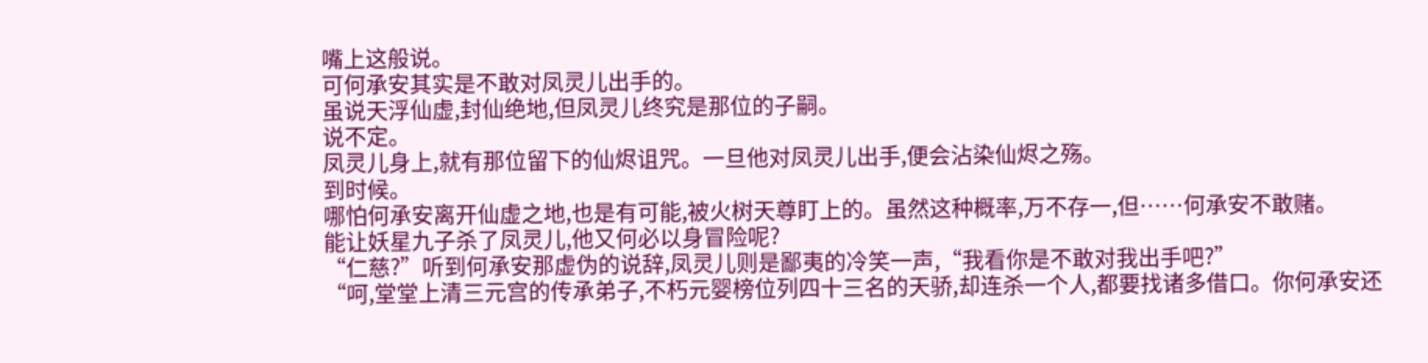嘴上这般说。
可何承安其实是不敢对凤灵儿出手的。
虽说天浮仙虚,封仙绝地,但凤灵儿终究是那位的子嗣。
说不定。
凤灵儿身上,就有那位留下的仙烬诅咒。一旦他对凤灵儿出手,便会沾染仙烬之殇。
到时候。
哪怕何承安离开仙虚之地,也是有可能,被火树天尊盯上的。虽然这种概率,万不存一,但……何承安不敢赌。
能让妖星九子杀了凤灵儿,他又何必以身冒险呢?
“仁慈?”听到何承安那虚伪的说辞,凤灵儿则是鄙夷的冷笑一声,“我看你是不敢对我出手吧?”
“呵,堂堂上清三元宫的传承弟子,不朽元婴榜位列四十三名的天骄,却连杀一个人,都要找诸多借口。你何承安还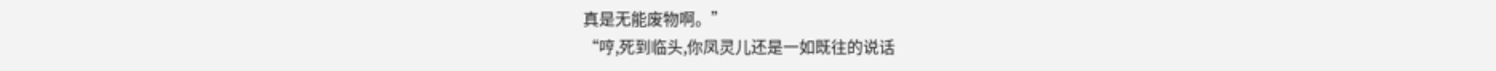真是无能废物啊。”
“哼,死到临头,你凤灵儿还是一如既往的说话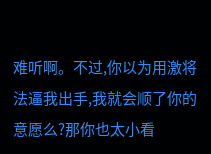难听啊。不过,你以为用激将法逼我出手,我就会顺了你的意愿么?那你也太小看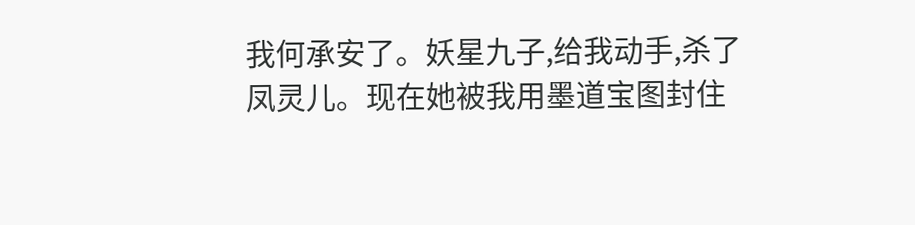我何承安了。妖星九子,给我动手,杀了凤灵儿。现在她被我用墨道宝图封住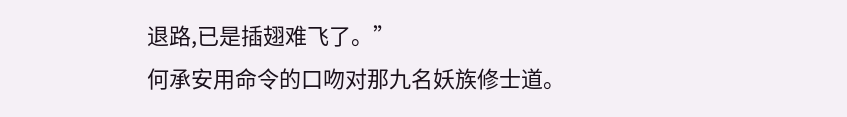退路,已是插翅难飞了。”
何承安用命令的口吻对那九名妖族修士道。